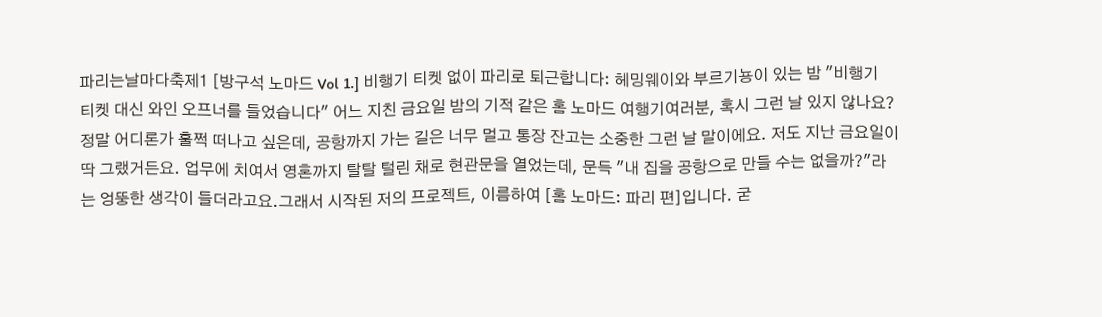파리는날마다축제1 [방구석 노마드 Vol 1.] 비행기 티켓 없이 파리로 퇴근합니다: 헤밍웨이와 부르기뇽이 있는 밤 "비행기 티켓 대신 와인 오프너를 들었습니다" 어느 지친 금요일 밤의 기적 같은 홈 노마드 여행기여러분, 혹시 그런 날 있지 않나요? 정말 어디론가 훌쩍 떠나고 싶은데, 공항까지 가는 길은 너무 멀고 통장 잔고는 소중한 그런 날 말이에요. 저도 지난 금요일이 딱 그랬거든요. 업무에 치여서 영혼까지 탈탈 털린 채로 현관문을 열었는데, 문득 "내 집을 공항으로 만들 수는 없을까?"라는 엉뚱한 생각이 들더라고요.그래서 시작된 저의 프로젝트, 이름하여 [홈 노마드: 파리 편]입니다. 굳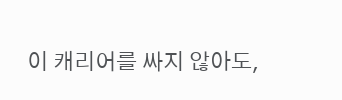이 캐리어를 싸지 않아도,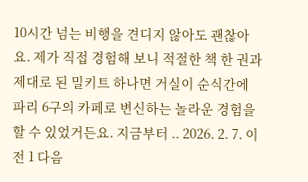10시간 넘는 비행을 견디지 않아도 괜찮아요. 제가 직접 경험해 보니 적절한 책 한 권과 제대로 된 밀키트 하나면 거실이 순식간에 파리 6구의 카페로 변신하는 놀라운 경험을 할 수 있었거든요. 지금부터 .. 2026. 2. 7. 이전 1 다음